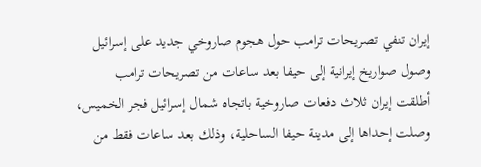إيران تنفي تصريحات ترامب حول هجوم صاروخي جديد على إسرائيل
وصول صواريخ إيرانية إلى حيفا بعد ساعات من تصريحات ترامب
أطلقت إيران ثلاث دفعات صاروخية باتجاه شمال إسرائيل فجر الخميس، وصلت إحداها إلى مدينة حيفا الساحلية، وذلك بعد ساعات فقط من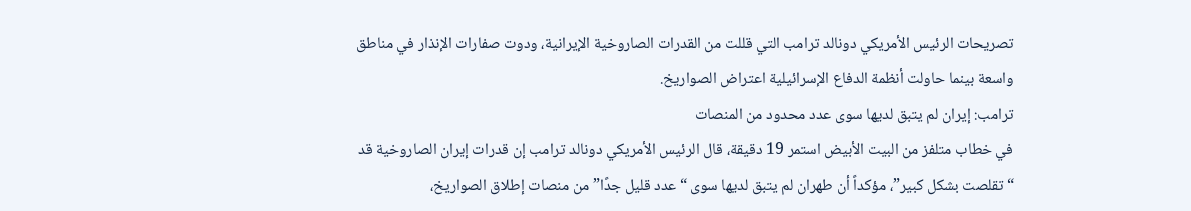تصريحات الرئيس الأمريكي دونالد ترامب التي قللت من القدرات الصاروخية الإيرانية، ودوت صفارات الإنذار في مناطق واسعة بينما حاولت أنظمة الدفاع الإسرائيلية اعتراض الصواريخ.
ترامب: إيران لم يتبق لديها سوى عدد محدود من المنصات
في خطاب متلفز من البيت الأبيض استمر 19 دقيقة، قال الرئيس الأمريكي دونالد ترامب إن قدرات إيران الصاروخية قد “تقلصت بشكل كبير”، مؤكداً أن طهران لم يتبق لديها سوى “عدد قليل جدًا” من منصات إطلاق الصواريخ،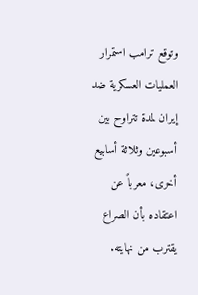وتوقع ترامب استمرار العمليات العسكرية ضد إيران لمدة تتراوح بين أسبوعين وثلاثة أسابيع أخرى، معرباً عن اعتقاده بأن الصراع يقترب من نهايته.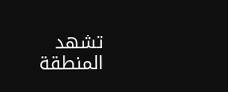تشهد المنطقة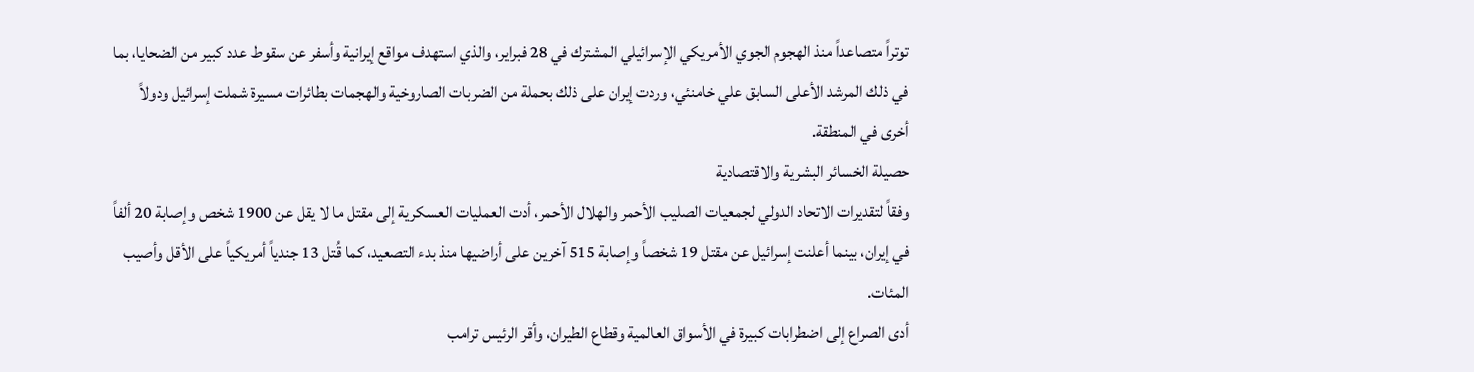توتراً متصاعداً منذ الهجوم الجوي الأمريكي الإسرائيلي المشترك في 28 فبراير، والذي استهدف مواقع إيرانية وأسفر عن سقوط عدد كبير من الضحايا، بما في ذلك المرشد الأعلى السابق علي خامنئي، وردت إيران على ذلك بحملة من الضربات الصاروخية والهجمات بطائرات مسيرة شملت إسرائيل ودولاً أخرى في المنطقة.
حصيلة الخسائر البشرية والاقتصادية
وفقاً لتقديرات الاتحاد الدولي لجمعيات الصليب الأحمر والهلال الأحمر، أدت العمليات العسكرية إلى مقتل ما لا يقل عن 1900 شخص وإصابة 20 ألفاً في إيران، بينما أعلنت إسرائيل عن مقتل 19 شخصاً وإصابة 515 آخرين على أراضيها منذ بدء التصعيد، كما قُتل 13 جندياً أمريكياً على الأقل وأصيب المئات.
أدى الصراع إلى اضطرابات كبيرة في الأسواق العالمية وقطاع الطيران، وأقر الرئيس ترامب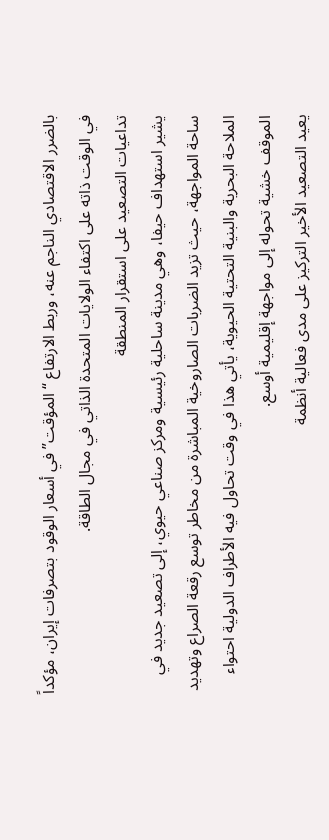بالضرر الاقتصادي الناجم عنه، وربط الارتفاع “المؤقت” في أسعار الوقود بتصرفات إيران، مؤكداً في الوقت ذاته على اكتفاء الولايات المتحدة الذاتي في مجال الطاقة.
تداعيات التصعيد على استقرار المنطقة
يشير استهداف حيفا، وهي مدينة ساحلية رئيسية ومركز صناعي حيوي، إلى تصعيد جديد في ساحة المواجهة، حيث تزيد الضربات الصاروخية المباشرة من مخاطر توسع رقعة الصراع وتهديد الملاحة البحرية والبنية التحتية الحيوية، يأتي هذا في وقت تحاول فيه الأطراف الدولية احتواء الموقف خشية تحوله إلى مواجهة إقليمية أوسع.
يعيد التصعيد الأخير التركيز على مدى فعالية أنظمة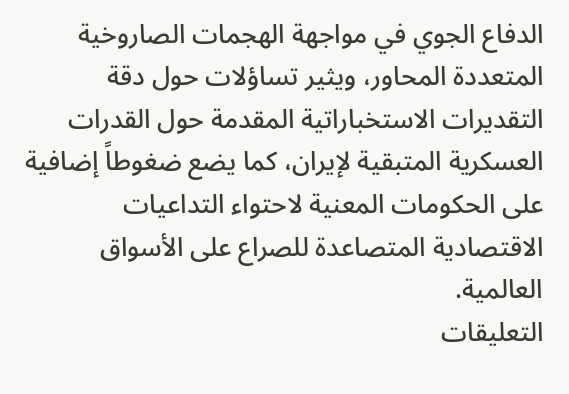الدفاع الجوي في مواجهة الهجمات الصاروخية المتعددة المحاور، ويثير تساؤلات حول دقة التقديرات الاستخباراتية المقدمة حول القدرات العسكرية المتبقية لإيران، كما يضع ضغوطاً إضافية على الحكومات المعنية لاحتواء التداعيات الاقتصادية المتصاعدة للصراع على الأسواق العالمية.
التعليقات